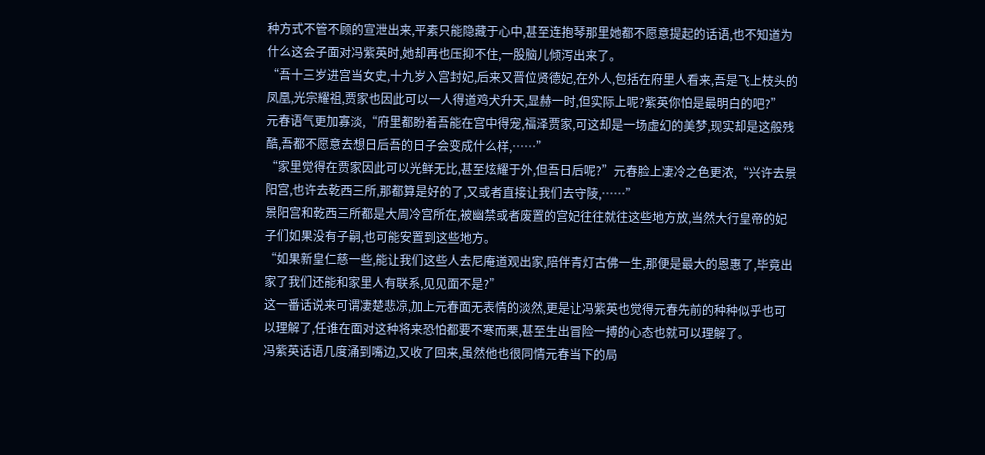种方式不管不顾的宣泄出来,平素只能隐藏于心中,甚至连抱琴那里她都不愿意提起的话语,也不知道为什么这会子面对冯紫英时,她却再也压抑不住,一股脑儿倾泻出来了。
“吾十三岁进宫当女史,十九岁入宫封妃,后来又晋位贤德妃,在外人,包括在府里人看来,吾是飞上枝头的凤凰,光宗耀祖,贾家也因此可以一人得道鸡犬升天,显赫一时,但实际上呢?紫英你怕是最明白的吧?”
元春语气更加寡淡,“府里都盼着吾能在宫中得宠,福泽贾家,可这却是一场虚幻的美梦,现实却是这般残酷,吾都不愿意去想日后吾的日子会变成什么样,……”
“家里觉得在贾家因此可以光鲜无比,甚至炫耀于外,但吾日后呢?”元春脸上凄冷之色更浓,“兴许去景阳宫,也许去乾西三所,那都算是好的了,又或者直接让我们去守陵,……”
景阳宫和乾西三所都是大周冷宫所在,被幽禁或者废置的宫妃往往就往这些地方放,当然大行皇帝的妃子们如果没有子嗣,也可能安置到这些地方。
“如果新皇仁慈一些,能让我们这些人去尼庵道观出家,陪伴青灯古佛一生,那便是最大的恩惠了,毕竟出家了我们还能和家里人有联系,见见面不是?”
这一番话说来可谓凄楚悲凉,加上元春面无表情的淡然,更是让冯紫英也觉得元春先前的种种似乎也可以理解了,任谁在面对这种将来恐怕都要不寒而栗,甚至生出冒险一搏的心态也就可以理解了。
冯紫英话语几度涌到嘴边,又收了回来,虽然他也很同情元春当下的局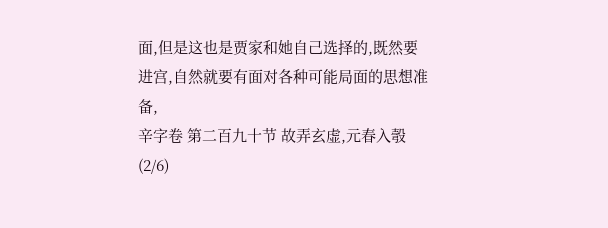面,但是这也是贾家和她自己选择的,既然要进宫,自然就要有面对各种可能局面的思想准备,
辛字卷 第二百九十节 故弄玄虚,元春入彀(2/6)